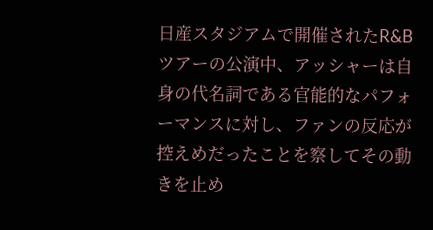日産スタジアムで開催されたR&Bツアーの公演中、アッシャーは自身の代名詞である官能的なパフォーマンスに対し、ファンの反応が控えめだったことを察してその動きを止め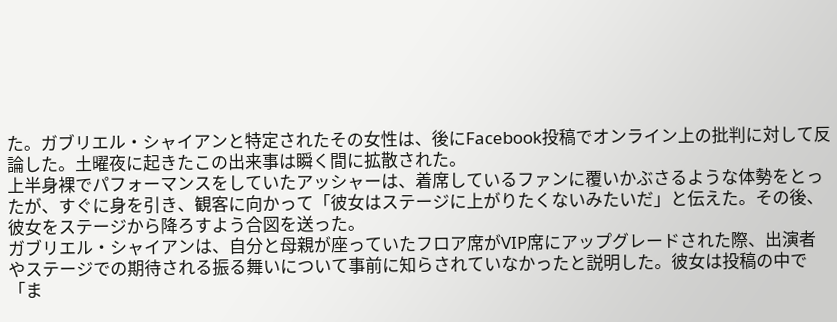た。ガブリエル・シャイアンと特定されたその女性は、後にFacebook投稿でオンライン上の批判に対して反論した。土曜夜に起きたこの出来事は瞬く間に拡散された。
上半身裸でパフォーマンスをしていたアッシャーは、着席しているファンに覆いかぶさるような体勢をとったが、すぐに身を引き、観客に向かって「彼女はステージに上がりたくないみたいだ」と伝えた。その後、彼女をステージから降ろすよう合図を送った。
ガブリエル・シャイアンは、自分と母親が座っていたフロア席がVIP席にアップグレードされた際、出演者やステージでの期待される振る舞いについて事前に知らされていなかったと説明した。彼女は投稿の中で「ま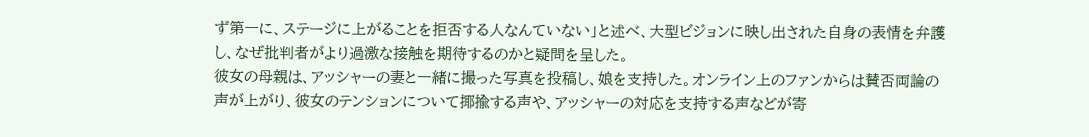ず第一に、ステージに上がることを拒否する人なんていない」と述べ、大型ビジョンに映し出された自身の表情を弁護し、なぜ批判者がより過激な接触を期待するのかと疑問を呈した。
彼女の母親は、アッシャーの妻と一緒に撮った写真を投稿し、娘を支持した。オンライン上のファンからは賛否両論の声が上がり、彼女のテンションについて揶揄する声や、アッシャーの対応を支持する声などが寄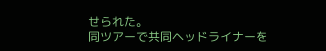せられた。
同ツアーで共同ヘッドライナーを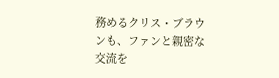務めるクリス・ブラウンも、ファンと親密な交流を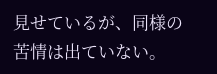見せているが、同様の苦情は出ていない。